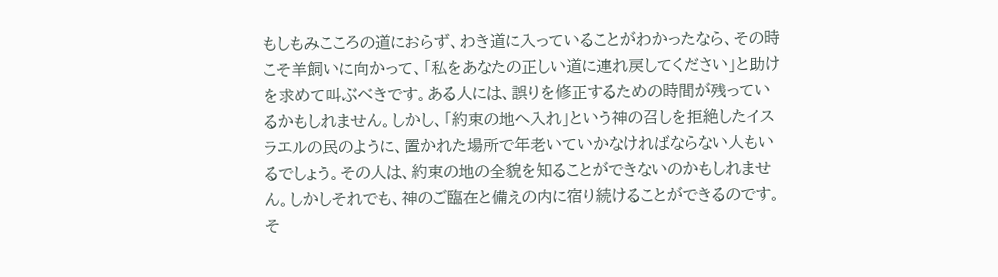もしもみこころの道におらず、わき道に入っていることがわかったなら、その時こそ羊飼いに向かって、「私をあなたの正しい道に連れ戻してください」と助けを求めて叫ぶべきです。ある人には、誤りを修正するための時間が残っているかもしれません。しかし、「約束の地へ入れ」という神の召しを拒絶したイスラエルの民のように、置かれた場所で年老いていかなければならない人もいるでしょう。その人は、約束の地の全貌を知ることができないのかもしれません。しかしそれでも、神のご臨在と備えの内に宿り続けることができるのです。そ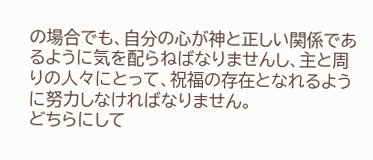の場合でも、自分の心が神と正しい関係であるように気を配らねばなりませんし、主と周りの人々にとって、祝福の存在となれるように努力しなければなりません。
どちらにして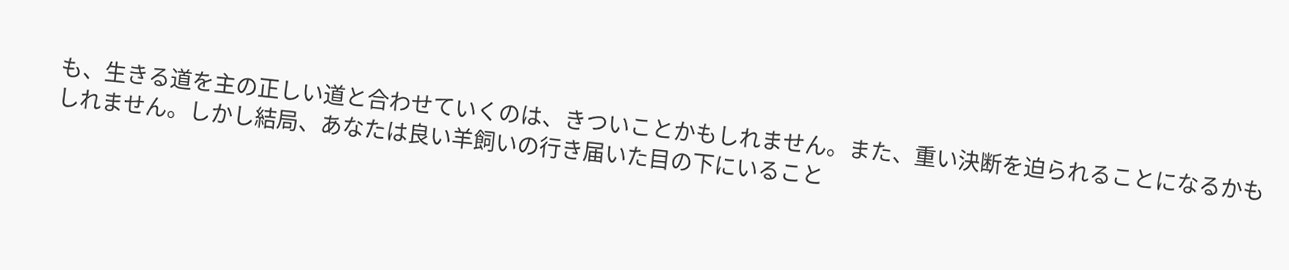も、生きる道を主の正しい道と合わせていくのは、きついことかもしれません。また、重い決断を迫られることになるかもしれません。しかし結局、あなたは良い羊飼いの行き届いた目の下にいること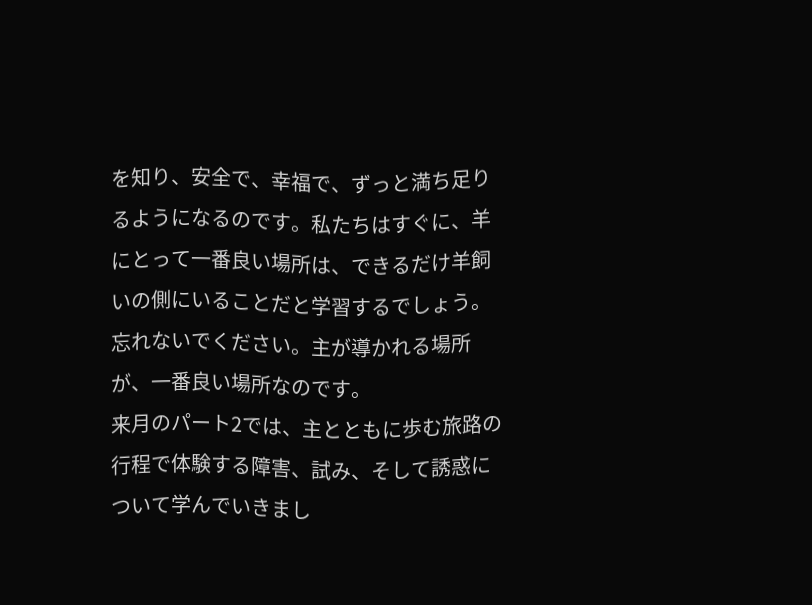を知り、安全で、幸福で、ずっと満ち足りるようになるのです。私たちはすぐに、羊にとって一番良い場所は、できるだけ羊飼いの側にいることだと学習するでしょう。
忘れないでください。主が導かれる場所が、一番良い場所なのです。
来月のパート2では、主とともに歩む旅路の行程で体験する障害、試み、そして誘惑について学んでいきまし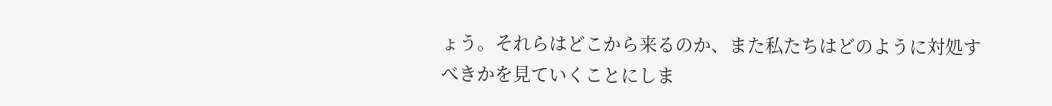ょう。それらはどこから来るのか、また私たちはどのように対処すべきかを見ていくことにしま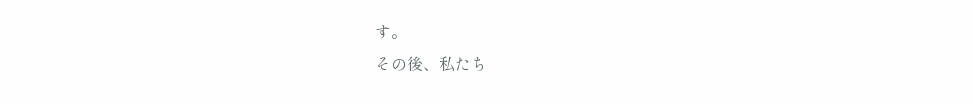す。
その後、私たち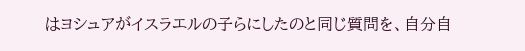はヨシュアがイスラエルの子らにしたのと同じ質問を、自分自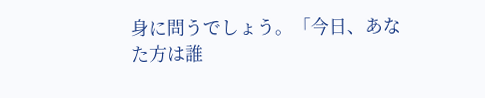身に問うでしょう。「今日、あなた方は誰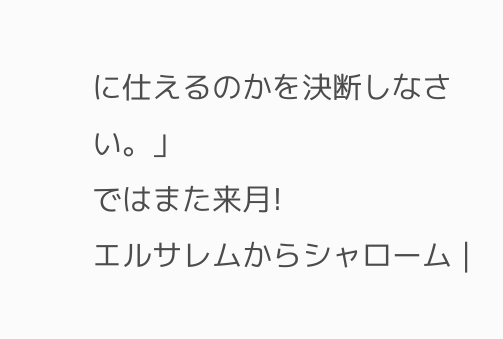に仕えるのかを決断しなさい。」
ではまた来月!
エルサレムからシャローム |